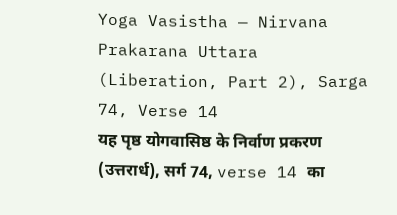Yoga Vasistha — Nirvana Prakarana Uttara (Liberation, Part 2), Sarga 74, Verse 14
यह पृष्ठ योगवासिष्ठ के निर्वाण प्रकरण (उत्तरार्ध), सर्ग 74, verse 14 का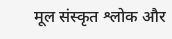मूल संस्कृत श्लोक और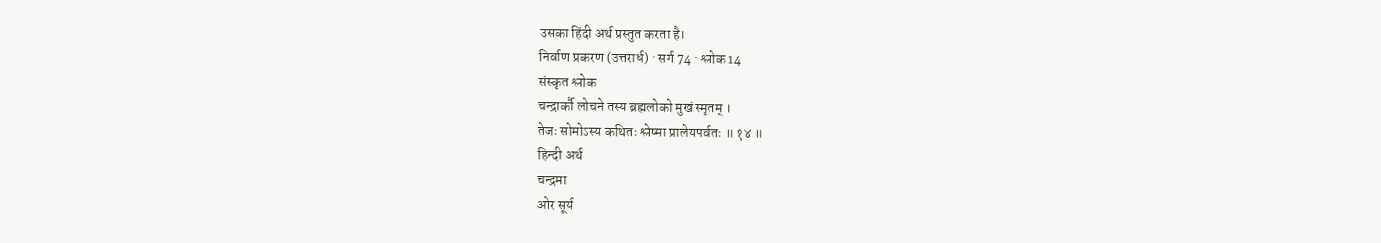उसका हिंदी अर्थ प्रस्तुत करता है।
निर्वाण प्रकरण (उत्तरार्ध) · सर्ग 74 · श्लोक 14
संस्कृत श्लोक
चन्द्रार्कौ लोचने तस्य ब्रह्मलोको मुखं स्मृतम् ।
तेजः सोमोऽस्य कथितः श्लेष्मा प्रालेयपर्वतः ॥ १४ ॥
हिन्दी अर्थ
चन्द्रमा
ओर सूर्य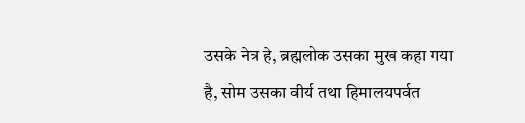उसके नेत्र हे, ब्रह्मलोक उसका मुख कहा गया है, सोम उसका वीर्य तथा हिमालयपर्वत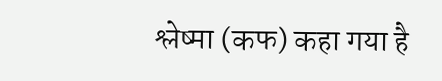श्लेष्मा (कफ) कहा गया है